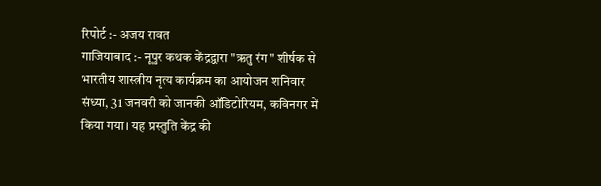रिपोर्ट :- अजय रावत
गाजियाबाद :- नूपुर कथक केंद्रद्वारा "ऋतु रंग" शीर्षक से भारतीय शास्त्रीय नृत्य कार्यक्रम का आयोजन शनिवार संध्या, 31 जनवरी को जानकी ऑडिटोरियम, कविनगर में किया गया। यह प्रस्तुति केंद्र की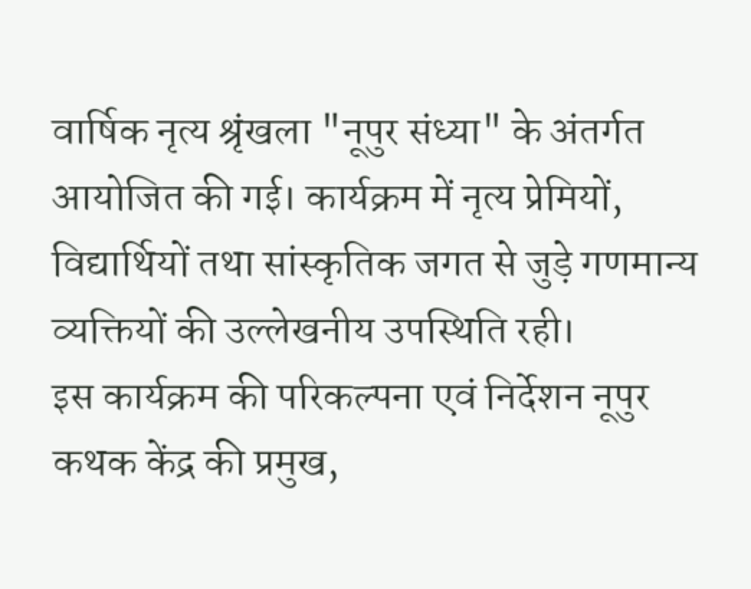वार्षिक नृत्य श्रृंखला "नूपुर संध्या" के अंतर्गत आयोजित की गई। कार्यक्रम में नृत्य प्रेमियों, विद्यार्थियों तथा सांस्कृतिक जगत से जुड़े गणमान्य व्यक्तियों की उल्लेखनीय उपस्थिति रही।
इस कार्यक्रम की परिकल्पना एवं निर्देशन नूपुर कथक केंद्र की प्रमुख,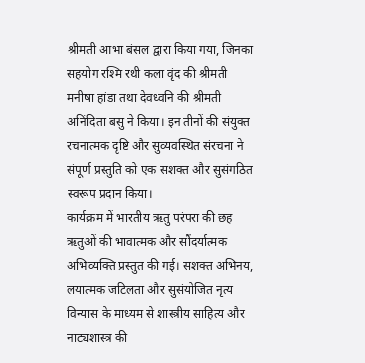श्रीमती आभा बंसल द्वारा किया गया, जिनका सहयोग रश्मि रथी कला वृंद की श्रीमती मनीषा हांडा तथा देवध्वनि की श्रीमती अनिंदिता बसु ने किया। इन तीनों की संयुक्त रचनात्मक दृष्टि और सुव्यवस्थित संरचना ने संपूर्ण प्रस्तुति को एक सशक्त और सुसंगठित स्वरूप प्रदान किया।
कार्यक्रम में भारतीय ऋतु परंपरा की छह ऋतुओं की भावात्मक और सौंदर्यात्मक अभिव्यक्ति प्रस्तुत की गई। सशक्त अभिनय, लयात्मक जटिलता और सुसंयोजित नृत्य विन्यास के माध्यम से शास्त्रीय साहित्य और नाट्यशास्त्र की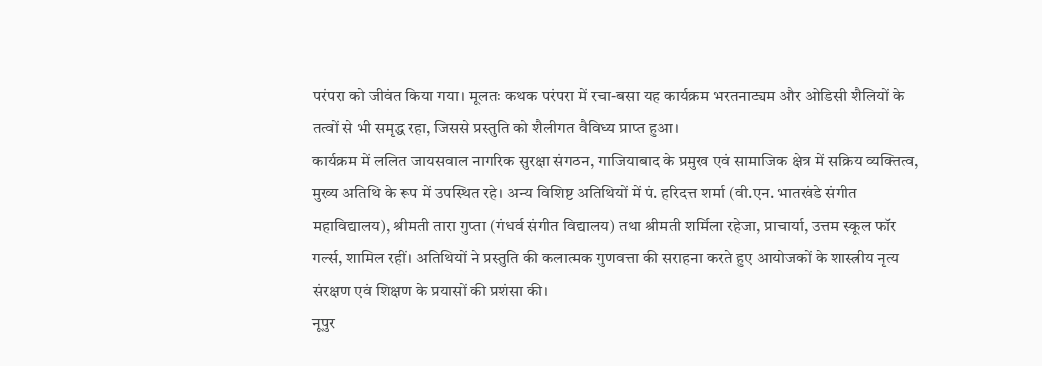परंपरा को जीवंत किया गया। मूलतः कथक परंपरा में रचा-बसा यह कार्यक्रम भरतनाट्यम और ओडिसी शैलियों के तत्वों से भी समृद्ध रहा, जिससे प्रस्तुति को शैलीगत वैविध्य प्राप्त हुआ।
कार्यक्रम में ललित जायसवाल नागरिक सुरक्षा संगठन, गाजियाबाद के प्रमुख एवं सामाजिक क्षेत्र में सक्रिय व्यक्तित्व, मुख्य अतिथि के रूप में उपस्थित रहे। अन्य विशिष्ट अतिथियों में पं. हरिदत्त शर्मा (वी.एन. भातखंडे संगीत महाविद्यालय), श्रीमती तारा गुप्ता (गंधर्व संगीत विद्यालय) तथा श्रीमती शर्मिला रहेजा, प्राचार्या, उत्तम स्कूल फॉर गर्ल्स, शामिल रहीं। अतिथियों ने प्रस्तुति की कलात्मक गुणवत्ता की सराहना करते हुए आयोजकों के शास्त्रीय नृत्य संरक्षण एवं शिक्षण के प्रयासों की प्रशंसा की।
नूपुर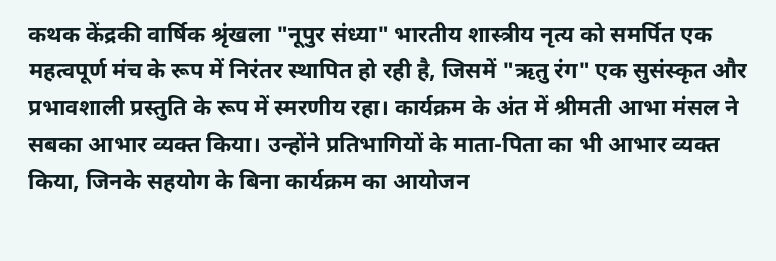कथक केंद्रकी वार्षिक श्रृंखला "नूपुर संध्या" भारतीय शास्त्रीय नृत्य को समर्पित एक महत्वपूर्ण मंच के रूप में निरंतर स्थापित हो रही है, जिसमें "ऋतु रंग" एक सुसंस्कृत और प्रभावशाली प्रस्तुति के रूप में स्मरणीय रहा। कार्यक्रम के अंत में श्रीमती आभा मंसल ने सबका आभार व्यक्त किया। उन्होंने प्रतिभागियों के माता-पिता का भी आभार व्यक्त किया, जिनके सहयोग के बिना कार्यक्रम का आयोजन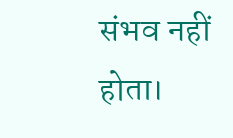संभव नहीं होता।